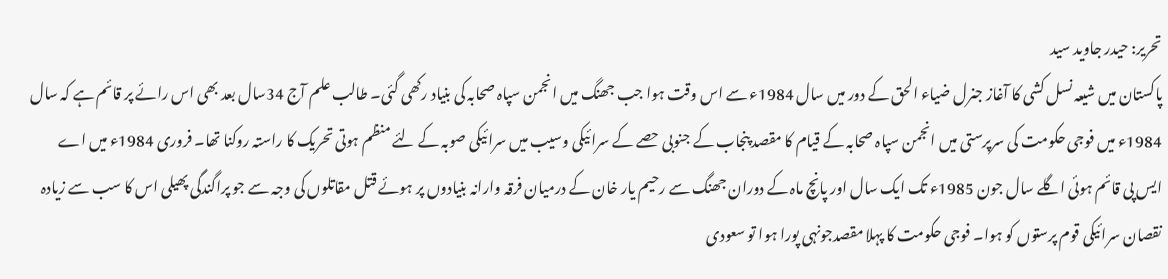تحریر: حیدر جاوید سید
پاکستان میں شیعہ نسل کشی کا آغاز جنرل ضیاء الحق کے دور میں سال 1984ء سے اس وقت ہوا جب جھنگ میں انجمن سپاہ صحابہ کی بنیاد رکھی گئی۔ طالب علم آج 34سال بعد بھی اس رائے پر قائم ہے کہ سال 1984ء میں فوجی حکومت کی سرپرستی میں انجمن سپاہ صحابہ کے قیام کا مقصد پنجاب کے جنوبی حصے کے سرائیکی وسیب میں سرائیکی صوبہ کے لئے منظم ہوتی تحریک کا راستہ روکنا تھا۔ فروری 1984ء میں اے ایس پی قائم ہوئی اگلے سال جون 1985ء تک ایک سال اور پانچ ماہ کے دوران جھنگ سے رحیم یار خان کے درمیان فرقہ وارانہ بنیادوں پر ہوئے قتل مقاتلوں کی وجہ سے جو پراگندگی پھیلی اس کا سب سے زیادہ نقصان سرائیکی قوم پرستوں کو ہوا۔ فوجی حکومت کا پہلا مقصدجونہی پورا ہوا تو سعودی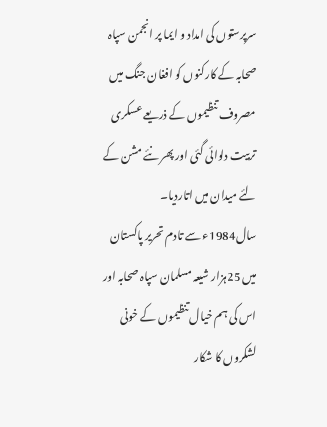سرپرستوں کی امداد و ایما پر انجمن سپاہ صحابہ کے کارکنوں کو افغان جنگ میں مصروف تنظیموں کے ذریعے عسکری تربیت دلوائی گئی اور پھر نئے مشن کے لئے میدان میں اتاردیا۔
سال1984ء سے تادم تحریر پاکستان میں 25ہزار شیعہ مسلمان سپاہ صحابہ اور اس کی ہم خیال تنظیموں کے خونی لشکروں کا شکار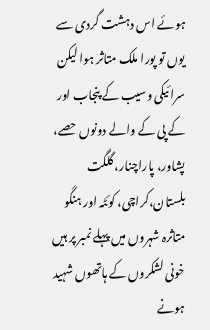ہوئے اس دہشت گردی سے یوں تو پورا ملک متاثر ہوا لیکن سرائیکی وسیب کے پنجاب اور کے پی کے والے دونوں حصے، پشاور، پاراچنار، گلگت بلستان،کراچی، کوئٹہ اور ہنگو متاثرہ شہروں میں پہلے نمبر پر ہیں خونی لشکروں کے ہاتھوں شہید ہونے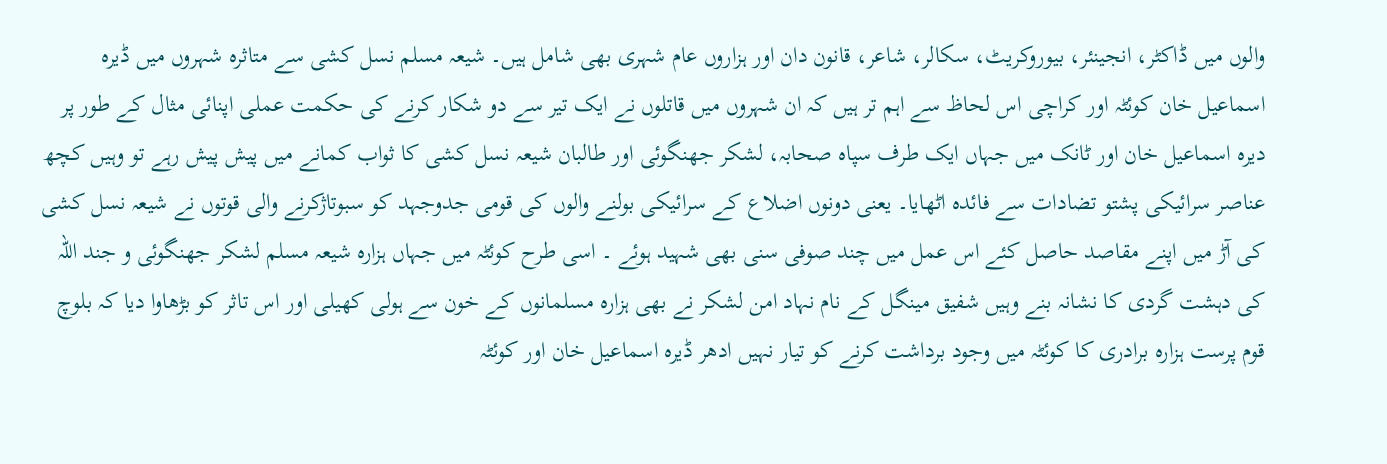والوں میں ڈاکٹر، انجینئر، بیوروکریٹ، سکالر، شاعر، قانون دان اور ہزاروں عام شہری بھی شامل ہیں۔ شیعہ مسلم نسل کشی سے متاثرہ شہروں میں ڈیرہ اسماعیل خان کوئٹہ اور کراچی اس لحاظ سے اہم تر ہیں کہ ان شہروں میں قاتلوں نے ایک تیر سے دو شکار کرنے کی حکمت عملی اپنائی مثال کے طور پر دیرہ اسماعیل خان اور ٹانک میں جہاں ایک طرف سپاہ صحابہ، لشکر جھنگوئی اور طالبان شیعہ نسل کشی کا ثواب کمانے میں پیش پیش رہے تو وہیں کچھ عناصر سرائیکی پشتو تضادات سے فائدہ اٹھایا۔ یعنی دونوں اضلاع کے سرائیکی بولنے والوں کی قومی جدوجہد کو سبوتاژکرنے والی قوتوں نے شیعہ نسل کشی کی آڑ میں اپنے مقاصد حاصل کئے اس عمل میں چند صوفی سنی بھی شہید ہوئے ۔ اسی طرح کوئٹہ میں جہاں ہزارہ شیعہ مسلم لشکر جھنگوئی و جند اللہ کی دہشت گردی کا نشانہ بنے وہیں شفیق مینگل کے نام نہاد امن لشکر نے بھی ہزارہ مسلمانوں کے خون سے ہولی کھیلی اور اس تاثر کو بڑھاوا دیا کہ بلوچ قوم پرست ہزارہ برادری کا کوئٹہ میں وجود برداشت کرنے کو تیار نہیں ادھر ڈیرہ اسماعیل خان اور کوئٹہ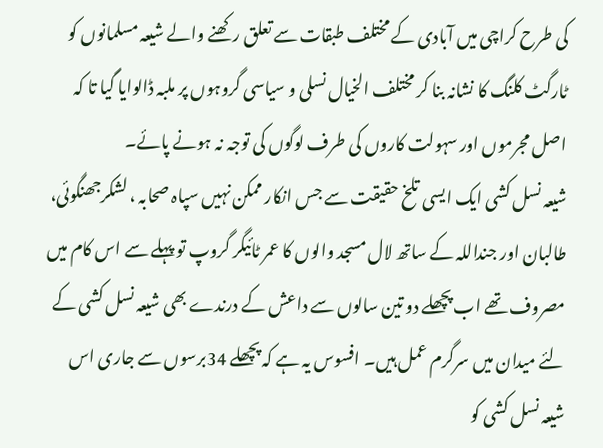کی طرح کراچی میں آبادی کے مختلف طبقات سے تعلق رکھنے والے شیعہ مسلمانوں کو ٹارگٹ کلنگ کا نشانہ بنا کر مختلف الخیال نسلی و سیاسی گروہوں پر ملبہ ڈالوایا گیا تا کہ اصل مجرموں اور سہولت کاروں کی طرف لوگوں کی توجہ نہ ہونے پائے۔
شیعہ نسل کشی ایک ایسی تلخ حقیقت سے جس انکار ممکن نہیں سپاہ صحابہ ، لشکرجھنگوئی، طالبان اور جنداللہ کے ساتھ لال مسجد والوں کا عمر ٹائیگر گروپ تو پہلے سے اس کام میں مصروف تھے اب پچھلے دو تین سالوں سے داعش کے درندے بھی شیعہ نسل کشی کے لئے میدان میں سرگرم عمل ہیں۔ افسوس یہ ہے کہ پچھلے 34برسوں سے جاری اس شیعہ نسل کشی کو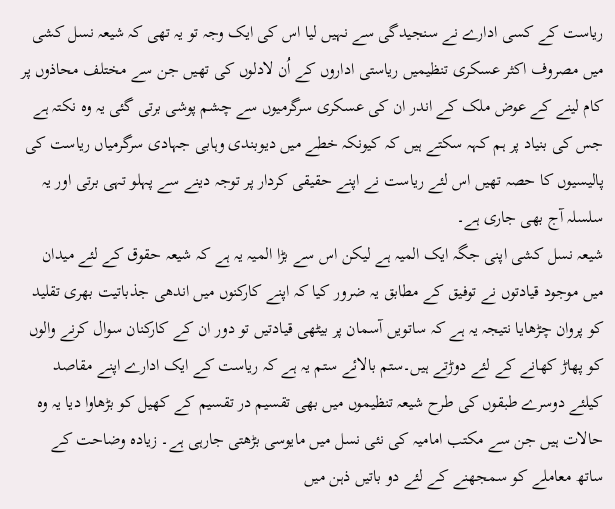ریاست کے کسی ادارے نے سنجیدگی سے نہیں لیا اس کی ایک وجہ تو یہ تھی کہ شیعہ نسل کشی میں مصروف اکثر عسکری تنظیمیں ریاستی اداروں کے اُن لادلوں کی تھیں جن سے مختلف محاذوں پر کام لینے کے عوض ملک کے اندر ان کی عسکری سرگرمیوں سے چشم پوشی برتی گئی یہ وہ نکتہ ہے جس کی بنیاد پر ہم کہہ سکتے ہیں کہ کیونکہ خطے میں دیوبندی وہابی جہادی سرگرمیاں ریاست کی پالیسیوں کا حصہ تھیں اس لئے ریاست نے اپنے حقیقی کردار پر توجہ دینے سے پہلو تہی برتی اور یہ سلسلہ آج بھی جاری ہے۔
شیعہ نسل کشی اپنی جگہ ایک المیہ ہے لیکن اس سے بڑا المیہ یہ ہے کہ شیعہ حقوق کے لئے میدان میں موجود قیادتوں نے توفیق کے مطابق یہ ضرور کیا کہ اپنے کارکنوں میں اندھی جذباتیت بھری تقلید کو پروان چڑھایا نتیجہ یہ ہے کہ ساتویں آسمان پر بیٹھی قیادتیں تو دور ان کے کارکنان سوال کرنے والوں کو پھاڑ کھانے کے لئے دوڑتے ہیں۔ستم بالائے ستم یہ ہے کہ ریاست کے ایک ادارے اپنے مقاصد کیلئے دوسرے طبقوں کی طرح شیعہ تنظیموں میں بھی تقسیم در تقسیم کے کھیل کو بڑھاوا دیا یہ وہ حالات ہیں جن سے مکتب امامیہ کی نئی نسل میں مایوسی بڑھتی جارہی ہے۔ زیادہ وضاحت کے ساتھ معاملے کو سمجھنے کے لئے دو باتیں ذہن میں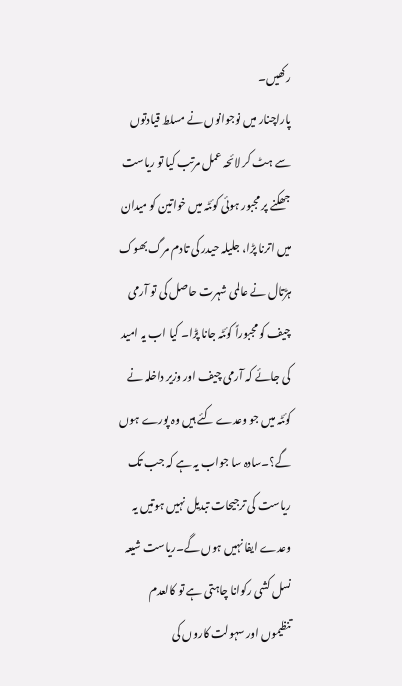رکھیں۔
پاراچنار میں نوجوانوں نے مسلط قیادتوں سے ہٹ کر لائحہ عمل مرتب کیا تو ریاست جھکنے پر مجبور ہوئی کوئٹہ میں خواتین کو میدان میں اترنا پڑا، جلیلہ حیدر کی تادم مرگ بھوک ہڑتال نے عالمی شہرت حاصل کی تو آرمی چیف کو مجبوراً کوئٹہ جانا پڑا۔ کیا اب یہ امید کی جائے کہ آرمی چیف اور وزیر داخلہ نے کوئٹہ میں جو وعدے کئے ہیں وہ پورے ہوں گے؟۔سادہ سا جواب یہ ہے کہ جب تک ریاست کی ترجیحات تبدیل نہیں ہوتیں یہ وعدے ایفا نہیں ہوں گے۔ریاست شیعہ نسل کشی رکوانا چاہتی ہے تو کالعدم تنظیموں اور سہولت کاروں کی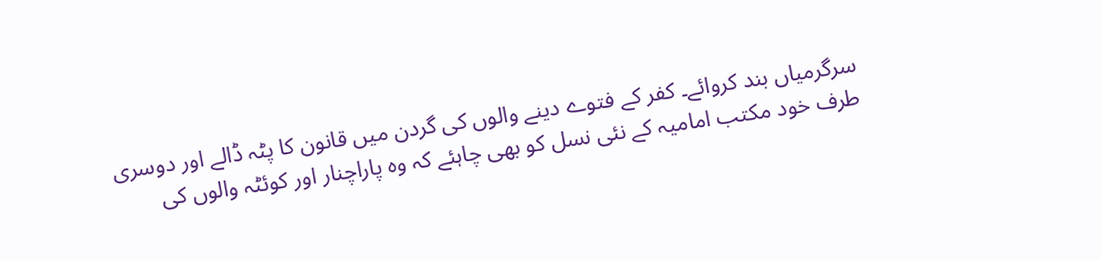سرگرمیاں بند کروائے۔ کفر کے فتوے دینے والوں کی گردن میں قانون کا پٹہ ڈالے اور دوسری طرف خود مکتب امامیہ کے نئی نسل کو بھی چاہئے کہ وہ پاراچنار اور کوئٹہ والوں کی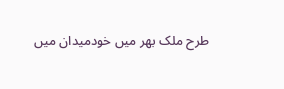طرح ملک بھر میں خودمیدان میں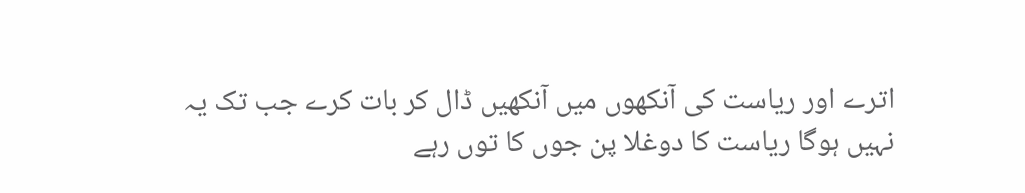اترے اور ریاست کی آنکھوں میں آنکھیں ڈال کر بات کرے جب تک یہ نہیں ہوگا ریاست کا دوغلا پن جوں کا توں رہے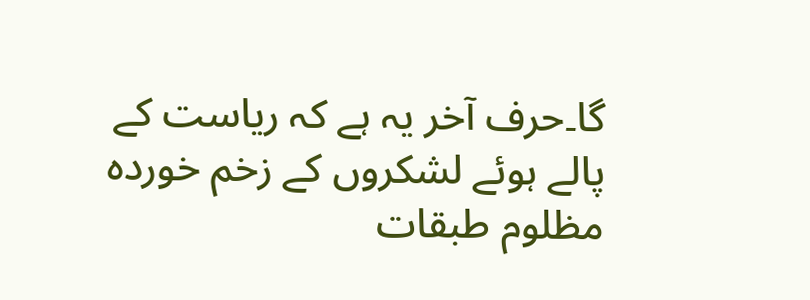گا۔حرف آخر یہ ہے کہ ریاست کے پالے ہوئے لشکروں کے زخم خوردہ مظلوم طبقات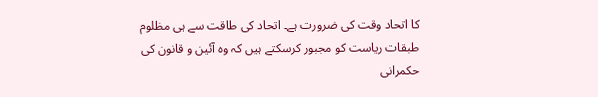کا اتحاد وقت کی ضرورت ہے۔ اتحاد کی طاقت سے ہی مظلوم طبقات ریاست کو مجبور کرسکتے ہیں کہ وہ آئین و قانون کی حکمرانی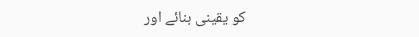کو یقینی بنائے اور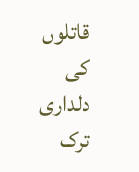قاتلوں کی دلداری ترک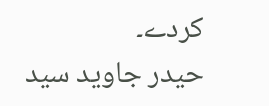کردے۔
حیدر جاوید سید